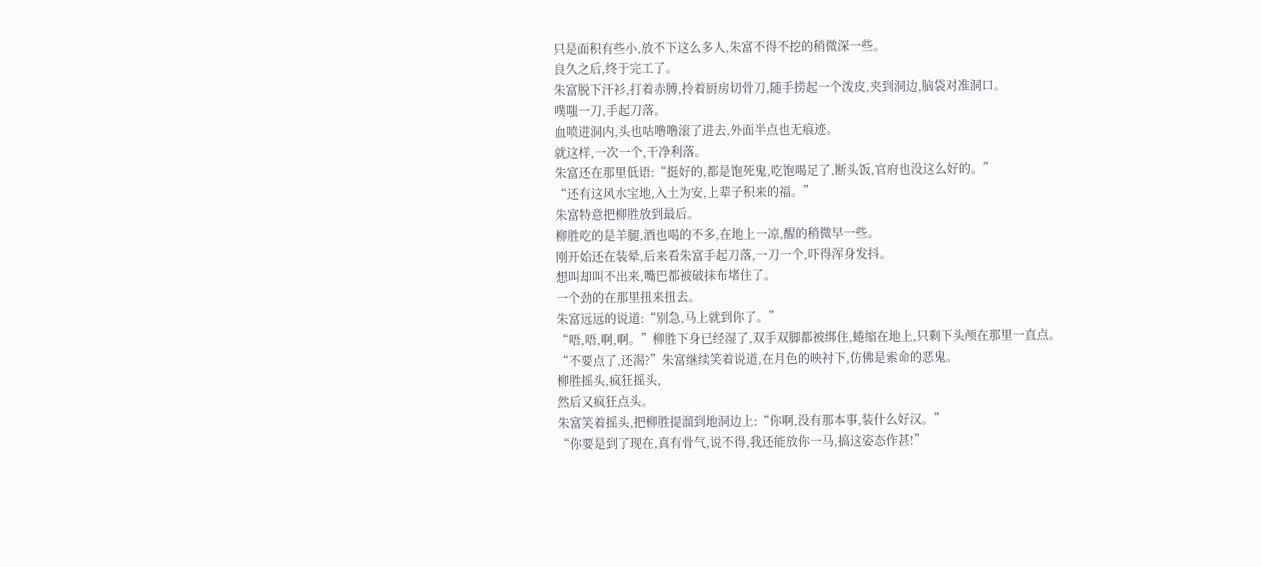只是面积有些小,放不下这么多人,朱富不得不挖的稍微深一些。
良久之后,终于完工了。
朱富脱下汗衫,打着赤膊,拎着厨房切骨刀,随手捞起一个泼皮,夹到洞边,脑袋对准洞口。
噗嗤一刀,手起刀落。
血喷进洞内,头也咕噜噜滚了进去,外面半点也无痕迹。
就这样,一次一个,干净利落。
朱富还在那里低语:“挺好的,都是饱死鬼,吃饱喝足了,断头饭,官府也没这么好的。”
“还有这风水宝地,入土为安,上辈子积来的福。”
朱富特意把柳胜放到最后。
柳胜吃的是羊腿,酒也喝的不多,在地上一凉,醒的稍微早一些。
刚开始还在装晕,后来看朱富手起刀落,一刀一个,吓得浑身发抖。
想叫却叫不出来,嘴巴都被破抹布堵住了。
一个劲的在那里扭来扭去。
朱富远远的说道:“别急,马上就到你了。”
“唔,唔,啊,啊。”柳胜下身已经湿了,双手双脚都被绑住,蜷缩在地上,只剩下头颅在那里一直点。
“不要点了,还渴?”朱富继续笑着说道,在月色的映衬下,仿佛是索命的恶鬼。
柳胜摇头,疯狂摇头,
然后又疯狂点头。
朱富笑着摇头,把柳胜提溜到地洞边上:“你啊,没有那本事,装什么好汉。”
“你要是到了现在,真有骨气,说不得,我还能放你一马,搞这姿态作甚!”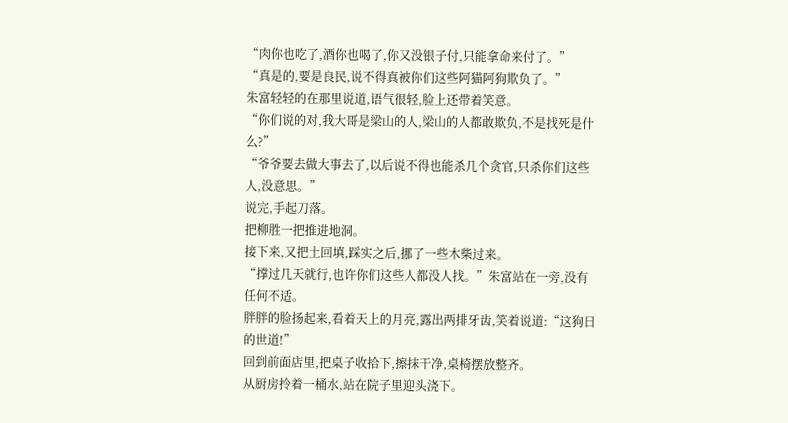“肉你也吃了,酒你也喝了,你又没银子付,只能拿命来付了。”
“真是的,要是良民,说不得真被你们这些阿猫阿狗欺负了。”
朱富轻轻的在那里说道,语气很轻,脸上还带着笑意。
“你们说的对,我大哥是梁山的人,梁山的人都敢欺负,不是找死是什么?”
“爷爷要去做大事去了,以后说不得也能杀几个贪官,只杀你们这些人,没意思。”
说完,手起刀落。
把柳胜一把推进地洞。
接下来,又把土回填,踩实之后,挪了一些木柴过来。
“撑过几天就行,也许你们这些人都没人找。”朱富站在一旁,没有任何不适。
胖胖的脸扬起来,看着天上的月亮,露出两排牙齿,笑着说道:“这狗日的世道!”
回到前面店里,把桌子收拾下,擦抹干净,桌椅摆放整齐。
从厨房拎着一桶水,站在院子里迎头浇下。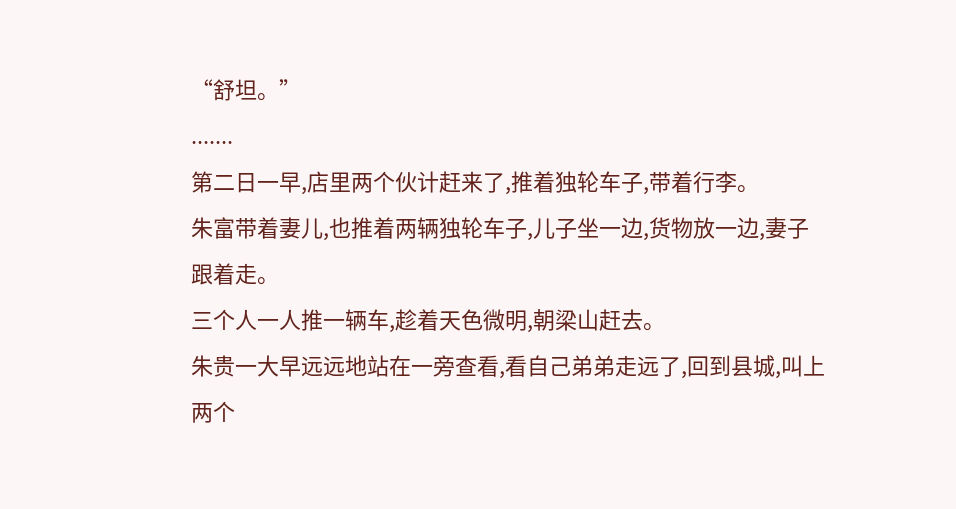“舒坦。”
.......
第二日一早,店里两个伙计赶来了,推着独轮车子,带着行李。
朱富带着妻儿,也推着两辆独轮车子,儿子坐一边,货物放一边,妻子跟着走。
三个人一人推一辆车,趁着天色微明,朝梁山赶去。
朱贵一大早远远地站在一旁查看,看自己弟弟走远了,回到县城,叫上两个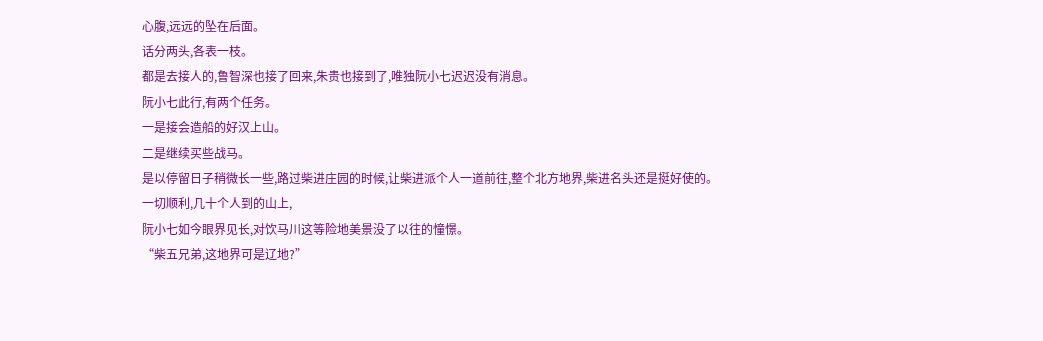心腹,远远的坠在后面。
话分两头,各表一枝。
都是去接人的,鲁智深也接了回来,朱贵也接到了,唯独阮小七迟迟没有消息。
阮小七此行,有两个任务。
一是接会造船的好汉上山。
二是继续买些战马。
是以停留日子稍微长一些,路过柴进庄园的时候,让柴进派个人一道前往,整个北方地界,柴进名头还是挺好使的。
一切顺利,几十个人到的山上,
阮小七如今眼界见长,对饮马川这等险地美景没了以往的憧憬。
“柴五兄弟,这地界可是辽地?”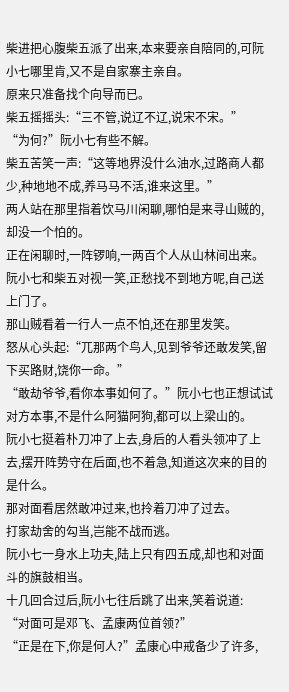柴进把心腹柴五派了出来,本来要亲自陪同的,可阮小七哪里肯,又不是自家寨主亲自。
原来只准备找个向导而已。
柴五摇摇头:“三不管,说辽不辽,说宋不宋。”
“为何?”阮小七有些不解。
柴五苦笑一声:“这等地界没什么油水,过路商人都少,种地地不成,养马马不活,谁来这里。”
两人站在那里指着饮马川闲聊,哪怕是来寻山贼的,却没一个怕的。
正在闲聊时,一阵锣响,一两百个人从山林间出来。
阮小七和柴五对视一笑,正愁找不到地方呢,自己送上门了。
那山贼看着一行人一点不怕,还在那里发笑。
怒从心头起:“兀那两个鸟人,见到爷爷还敢发笑,留下买路财,饶你一命。”
“敢劫爷爷,看你本事如何了。”阮小七也正想试试对方本事,不是什么阿猫阿狗,都可以上梁山的。
阮小七挺着朴刀冲了上去,身后的人看头领冲了上去,摆开阵势守在后面,也不着急,知道这次来的目的是什么。
那对面看居然敢冲过来,也拎着刀冲了过去。
打家劫舍的勾当,岂能不战而逃。
阮小七一身水上功夫,陆上只有四五成,却也和对面斗的旗鼓相当。
十几回合过后,阮小七往后跳了出来,笑着说道:
“对面可是邓飞、孟康两位首领?”
“正是在下,你是何人?”孟康心中戒备少了许多,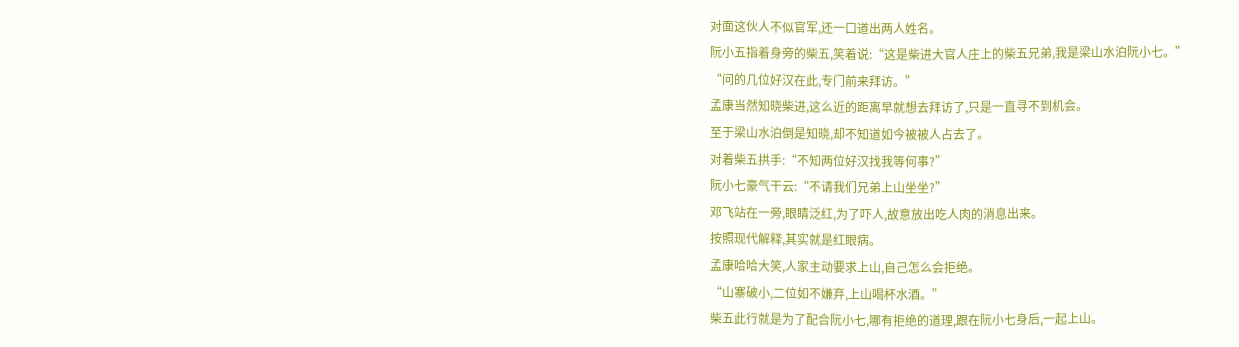对面这伙人不似官军,还一口道出两人姓名。
阮小五指着身旁的柴五,笑着说:“这是柴进大官人庄上的柴五兄弟,我是梁山水泊阮小七。”
“问的几位好汉在此,专门前来拜访。”
孟康当然知晓柴进,这么近的距离早就想去拜访了,只是一直寻不到机会。
至于梁山水泊倒是知晓,却不知道如今被被人占去了。
对着柴五拱手:“不知两位好汉找我等何事?”
阮小七豪气干云:“不请我们兄弟上山坐坐?”
邓飞站在一旁,眼睛泛红,为了吓人,故意放出吃人肉的消息出来。
按照现代解释,其实就是红眼病。
孟康哈哈大笑,人家主动要求上山,自己怎么会拒绝。
“山寨破小,二位如不嫌弃,上山喝杯水酒。”
柴五此行就是为了配合阮小七,哪有拒绝的道理,跟在阮小七身后,一起上山。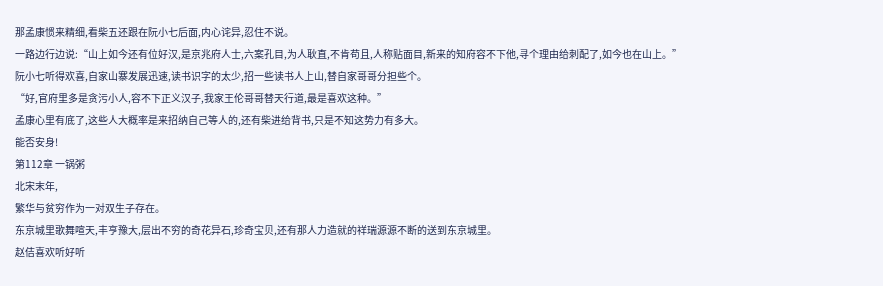那孟康惯来精细,看柴五还跟在阮小七后面,内心诧异,忍住不说。
一路边行边说:“山上如今还有位好汉,是京兆府人士,六案孔目,为人耿直,不肯苟且,人称贴面目,新来的知府容不下他,寻个理由给刺配了,如今也在山上。”
阮小七听得欢喜,自家山寨发展迅速,读书识字的太少,招一些读书人上山,替自家哥哥分担些个。
“好,官府里多是贪污小人,容不下正义汉子,我家王伦哥哥替天行道,最是喜欢这种。”
孟康心里有底了,这些人大概率是来招纳自己等人的,还有柴进给背书,只是不知这势力有多大。
能否安身!
第112章 一锅粥
北宋末年,
繁华与贫穷作为一对双生子存在。
东京城里歌舞喧天,丰亨豫大,层出不穷的奇花异石,珍奇宝贝,还有那人力造就的祥瑞源源不断的送到东京城里。
赵佶喜欢听好听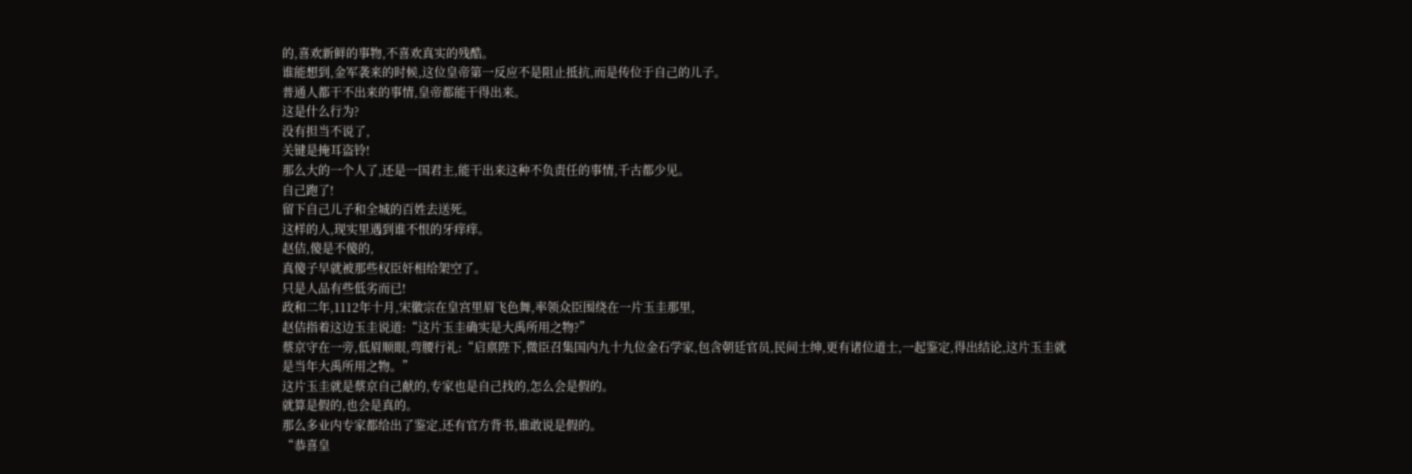的,喜欢新鲜的事物,不喜欢真实的残酷。
谁能想到,金军袭来的时候,这位皇帝第一反应不是阻止抵抗,而是传位于自己的儿子。
普通人都干不出来的事情,皇帝都能干得出来。
这是什么行为?
没有担当不说了,
关键是掩耳盗铃!
那么大的一个人了,还是一国君主,能干出来这种不负责任的事情,千古都少见。
自己跑了!
留下自己儿子和全城的百姓去送死。
这样的人,现实里遇到谁不恨的牙痒痒。
赵佶,傻是不傻的,
真傻子早就被那些权臣奸相给架空了。
只是人品有些低劣而已!
政和二年,1112年十月,宋徽宗在皇宫里眉飞色舞,率领众臣围绕在一片玉圭那里,
赵佶指着这边玉圭说道:“这片玉圭确实是大禹所用之物?”
蔡京守在一旁,低眉顺眼,弯腰行礼:“启禀陛下,微臣召集国内九十九位金石学家,包含朝廷官员,民间士绅,更有诸位道士,一起鉴定,得出结论,这片玉圭就是当年大禹所用之物。”
这片玉圭就是蔡京自己献的,专家也是自己找的,怎么会是假的。
就算是假的,也会是真的。
那么多业内专家都给出了鉴定,还有官方背书,谁敢说是假的。
“恭喜皇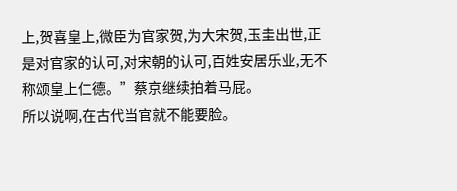上,贺喜皇上,微臣为官家贺,为大宋贺,玉圭出世,正是对官家的认可,对宋朝的认可,百姓安居乐业,无不称颂皇上仁德。”蔡京继续拍着马屁。
所以说啊,在古代当官就不能要脸。